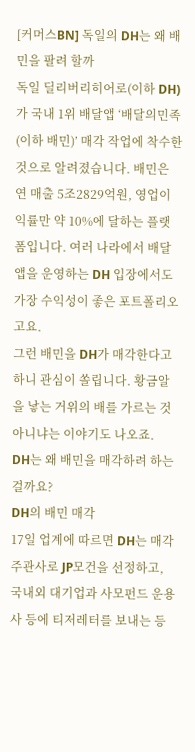[커머스BN] 독일의 DH는 왜 배민을 팔려 할까
독일 딜리버리히어로(이하 DH)가 국내 1위 배달앱 ‘배달의민족(이하 배민)’ 매각 작업에 착수한 것으로 알려졌습니다. 배민은 연 매출 5조2829억원, 영업이익률만 약 10%에 달하는 플랫폼입니다. 여러 나라에서 배달앱을 운영하는 DH 입장에서도 가장 수익성이 좋은 포트폴리오고요.
그런 배민을 DH가 매각한다고 하니 관심이 쏠립니다. 황금알을 낳는 거위의 배를 가르는 것 아니냐는 이야기도 나오죠.
DH는 왜 배민을 매각하려 하는 걸까요?
DH의 배민 매각
17일 업계에 따르면 DH는 매각주관사로 JP모건을 선정하고, 국내외 대기업과 사모펀드 운용사 등에 티저레터를 보내는 등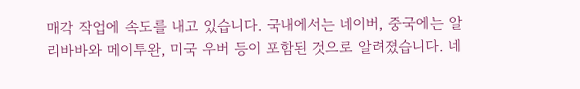매각 작업에 속도를 내고 있습니다. 국내에서는 네이버, 중국에는 알리바바와 메이투완, 미국 우버 등이 포함된 것으로 알려졌습니다. 네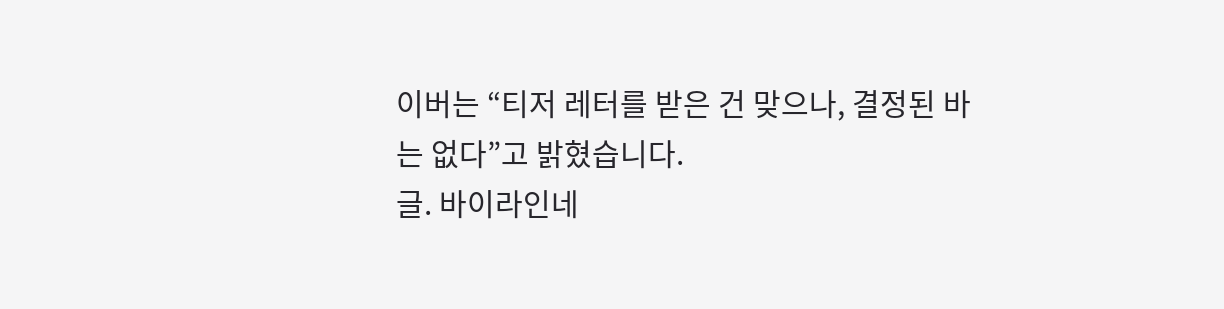이버는 “티저 레터를 받은 건 맞으나, 결정된 바는 없다”고 밝혔습니다.
글. 바이라인네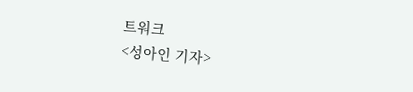트워크
<성아인 기자>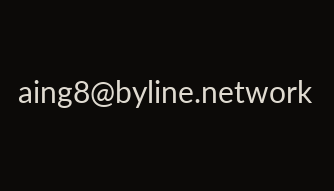aing8@byline.network